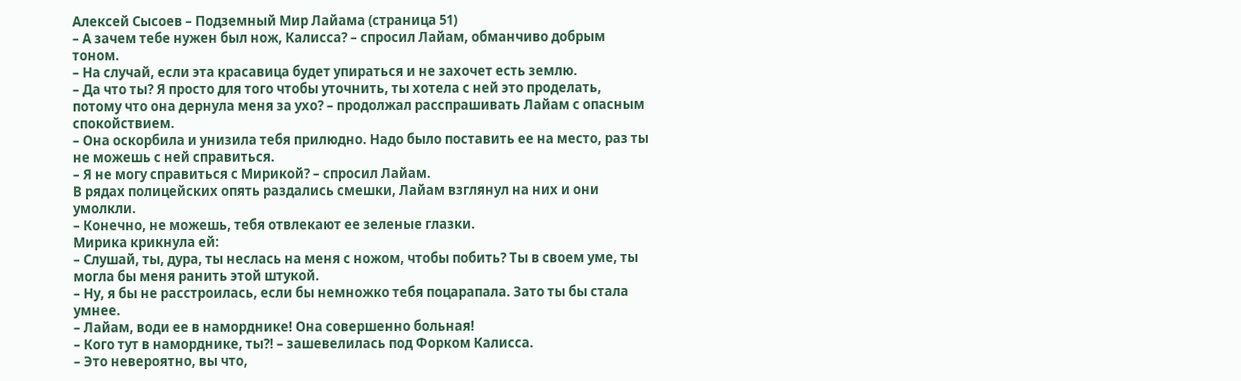Алексей Сысоев – Подземный Мир Лайама (страница 51)
– А зачем тебе нужен был нож, Калисса? – спросил Лайам, обманчиво добрым тоном.
– На случай, если эта красавица будет упираться и не захочет есть землю.
– Да что ты? Я просто для того чтобы уточнить, ты хотела с ней это проделать, потому что она дернула меня за ухо? – продолжал расспрашивать Лайам с опасным спокойствием.
– Она оскорбила и унизила тебя прилюдно. Надо было поставить ее на место, раз ты не можешь с ней справиться.
– Я не могу справиться с Мирикой? – спросил Лайам.
В рядах полицейских опять раздались смешки, Лайам взглянул на них и они умолкли.
– Конечно, не можешь, тебя отвлекают ее зеленые глазки.
Мирика крикнула ей:
– Слушай, ты, дура, ты неслась на меня с ножом, чтобы побить? Ты в своем уме, ты могла бы меня ранить этой штукой.
– Ну, я бы не расстроилась, если бы немножко тебя поцарапала. Зато ты бы стала умнее.
– Лайам, води ее в наморднике! Она совершенно больная!
– Кого тут в наморднике, ты?! – зашевелилась под Форком Калисса.
– Это невероятно, вы что,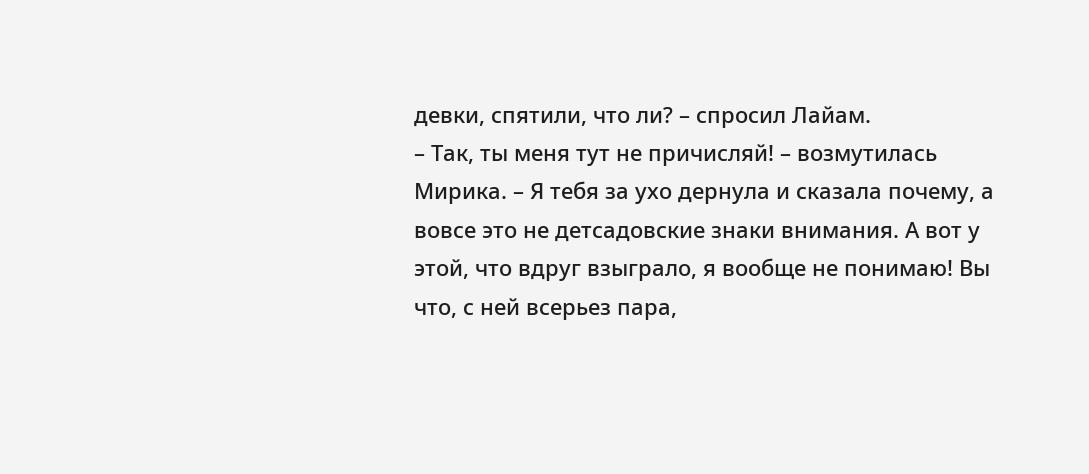девки, спятили, что ли? – спросил Лайам.
– Так, ты меня тут не причисляй! – возмутилась Мирика. – Я тебя за ухо дернула и сказала почему, а вовсе это не детсадовские знаки внимания. А вот у этой, что вдруг взыграло, я вообще не понимаю! Вы что, с ней всерьез пара,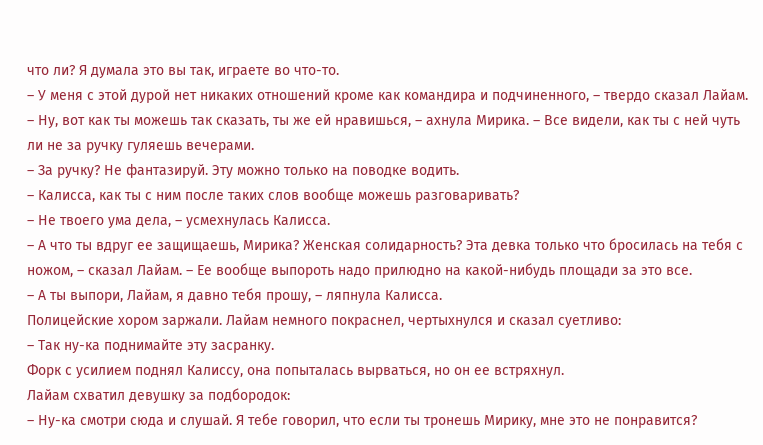что ли? Я думала это вы так, играете во что-то.
– У меня с этой дурой нет никаких отношений кроме как командира и подчиненного, – твердо сказал Лайам.
– Ну, вот как ты можешь так сказать, ты же ей нравишься, – ахнула Мирика. – Все видели, как ты с ней чуть ли не за ручку гуляешь вечерами.
– За ручку? Не фантазируй. Эту можно только на поводке водить.
– Калисса, как ты с ним после таких слов вообще можешь разговаривать?
– Не твоего ума дела, – усмехнулась Калисса.
– А что ты вдруг ее защищаешь, Мирика? Женская солидарность? Эта девка только что бросилась на тебя с ножом, – сказал Лайам. – Ее вообще выпороть надо прилюдно на какой-нибудь площади за это все.
– А ты выпори, Лайам, я давно тебя прошу, – ляпнула Калисса.
Полицейские хором заржали. Лайам немного покраснел, чертыхнулся и сказал суетливо:
– Так ну-ка поднимайте эту засранку.
Форк с усилием поднял Калиссу, она попыталась вырваться, но он ее встряхнул.
Лайам схватил девушку за подбородок:
– Ну-ка смотри сюда и слушай. Я тебе говорил, что если ты тронешь Мирику, мне это не понравится?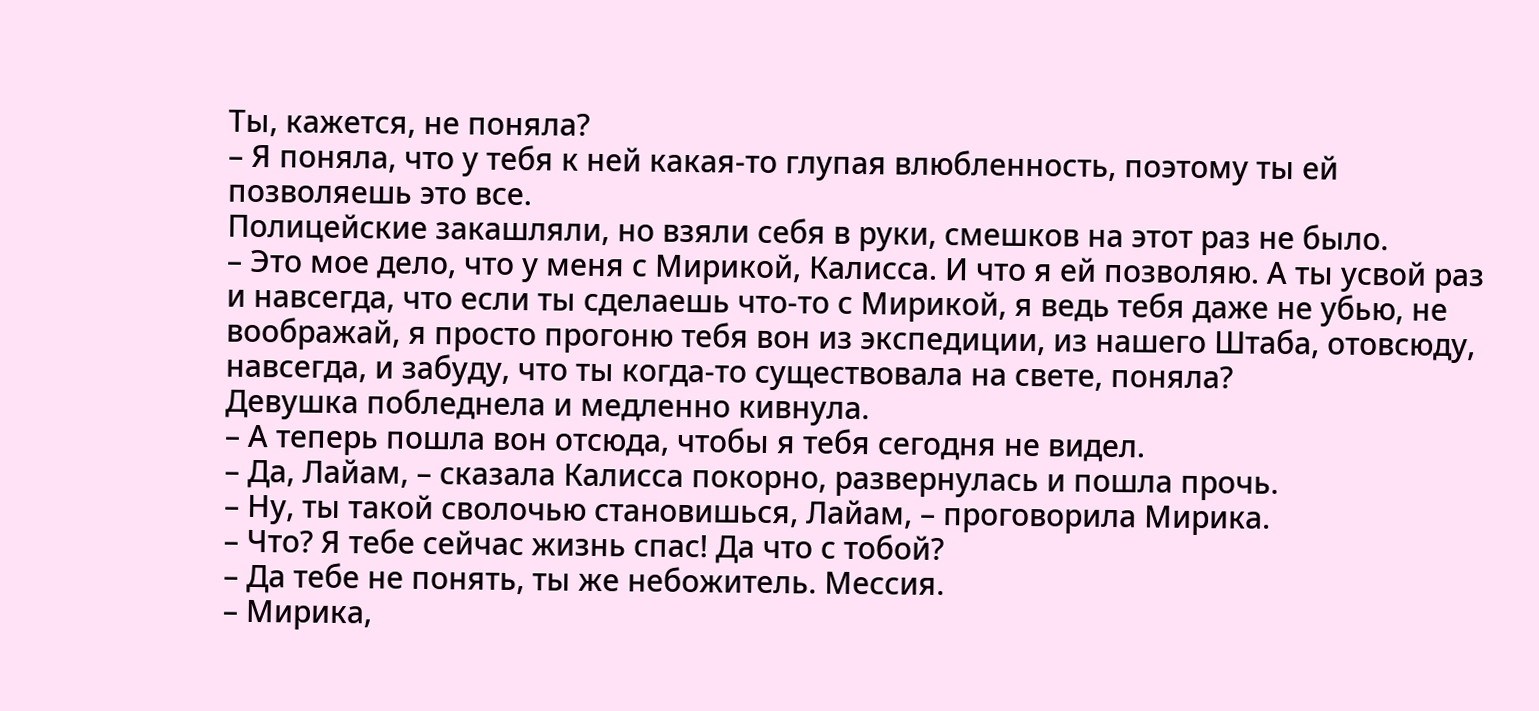Ты, кажется, не поняла?
– Я поняла, что у тебя к ней какая-то глупая влюбленность, поэтому ты ей позволяешь это все.
Полицейские закашляли, но взяли себя в руки, смешков на этот раз не было.
– Это мое дело, что у меня с Мирикой, Калисса. И что я ей позволяю. А ты усвой раз и навсегда, что если ты сделаешь что-то с Мирикой, я ведь тебя даже не убью, не воображай, я просто прогоню тебя вон из экспедиции, из нашего Штаба, отовсюду, навсегда, и забуду, что ты когда-то существовала на свете, поняла?
Девушка побледнела и медленно кивнула.
– А теперь пошла вон отсюда, чтобы я тебя сегодня не видел.
– Да, Лайам, – сказала Калисса покорно, развернулась и пошла прочь.
– Ну, ты такой сволочью становишься, Лайам, – проговорила Мирика.
– Что? Я тебе сейчас жизнь спас! Да что с тобой?
– Да тебе не понять, ты же небожитель. Мессия.
– Мирика,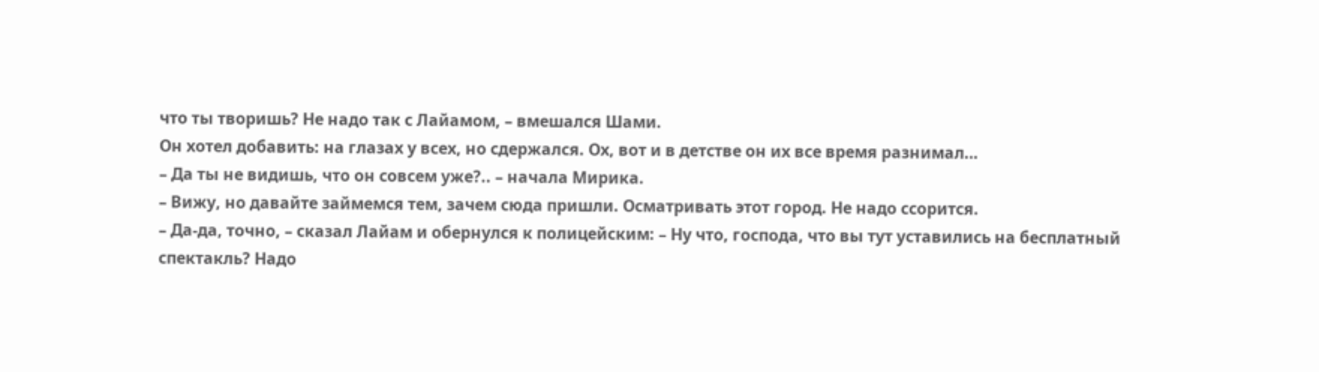что ты творишь? Не надо так с Лайамом, – вмешался Шами.
Он хотел добавить: на глазах у всех, но сдержался. Ох, вот и в детстве он их все время разнимал…
– Да ты не видишь, что он совсем уже?.. – начала Мирика.
– Вижу, но давайте займемся тем, зачем сюда пришли. Осматривать этот город. Не надо ссорится.
– Да-да, точно, – сказал Лайам и обернулся к полицейским: – Ну что, господа, что вы тут уставились на бесплатный спектакль? Надо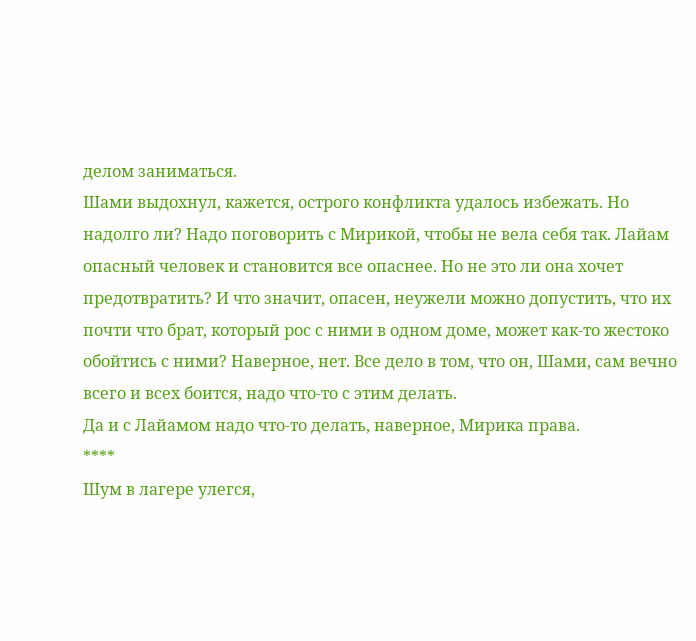делом заниматься.
Шами выдохнул, кажется, острого конфликта удалось избежать. Но надолго ли? Надо поговорить с Мирикой, чтобы не вела себя так. Лайам опасный человек и становится все опаснее. Но не это ли она хочет предотвратить? И что значит, опасен, неужели можно допустить, что их почти что брат, который рос с ними в одном доме, может как-то жестоко обойтись с ними? Наверное, нет. Все дело в том, что он, Шами, сам вечно всего и всех боится, надо что-то с этим делать.
Да и с Лайамом надо что-то делать, наверное, Мирика права.
****
Шум в лагере улегся,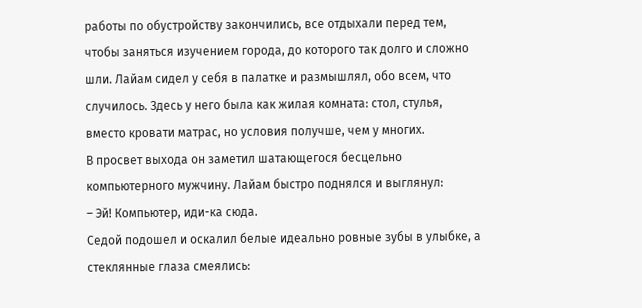работы по обустройству закончились, все отдыхали перед тем, чтобы заняться изучением города, до которого так долго и сложно шли. Лайам сидел у себя в палатке и размышлял, обо всем, что случилось. Здесь у него была как жилая комната: стол, стулья, вместо кровати матрас, но условия получше, чем у многих.
В просвет выхода он заметил шатающегося бесцельно компьютерного мужчину. Лайам быстро поднялся и выглянул:
– Эй! Компьютер, иди-ка сюда.
Седой подошел и оскалил белые идеально ровные зубы в улыбке, а стеклянные глаза смеялись: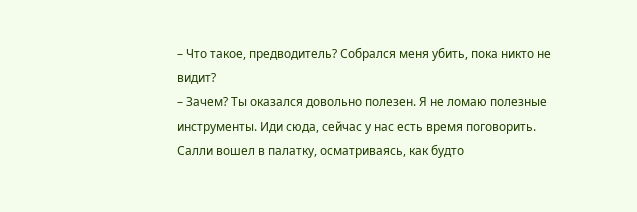– Что такое, предводитель? Собрался меня убить, пока никто не видит?
– Зачем? Ты оказался довольно полезен. Я не ломаю полезные инструменты. Иди сюда, сейчас у нас есть время поговорить.
Салли вошел в палатку, осматриваясь, как будто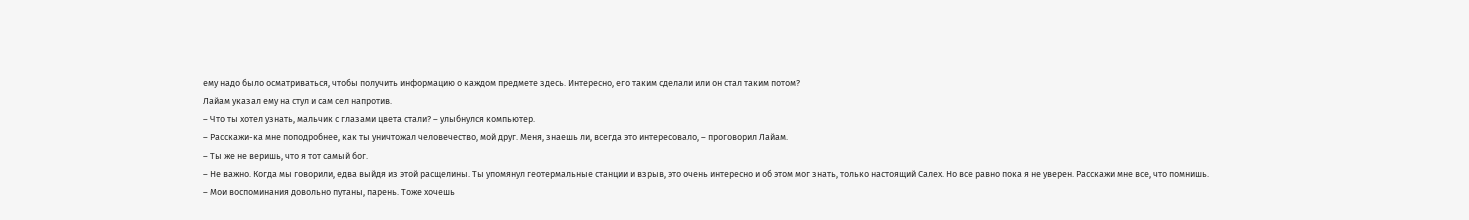ему надо было осматриваться, чтобы получить информацию о каждом предмете здесь. Интересно, его таким сделали или он стал таким потом?
Лайам указал ему на стул и сам сел напротив.
– Что ты хотел узнать, мальчик с глазами цвета стали? – улыбнулся компьютер.
– Расскажи-ка мне поподробнее, как ты уничтожал человечество, мой друг. Меня, знаешь ли, всегда это интересовало, – проговорил Лайам.
– Ты же не веришь, что я тот самый бог.
– Не важно. Когда мы говорили, едва выйдя из этой расщелины. Ты упомянул геотермальные станции и взрыв, это очень интересно и об этом мог знать, только настоящий Салех. Но все равно пока я не уверен. Расскажи мне все, что помнишь.
– Мои воспоминания довольно путаны, парень. Тоже хочешь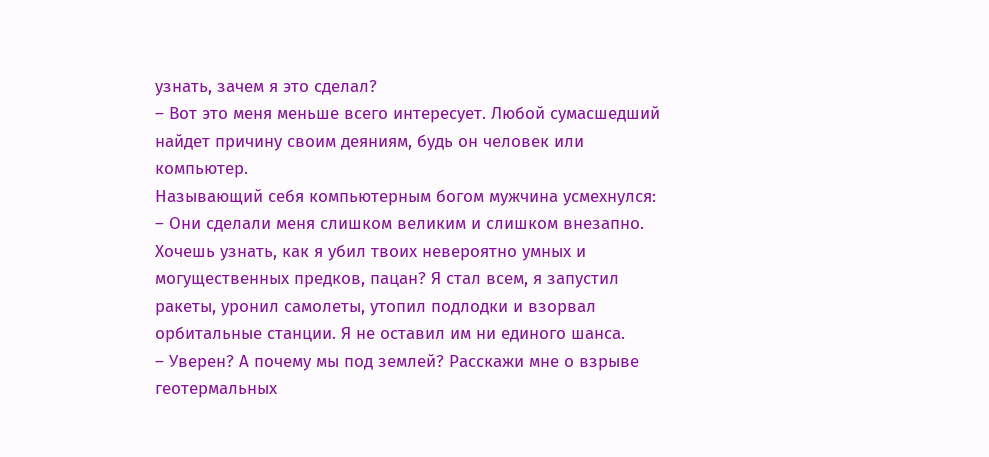узнать, зачем я это сделал?
– Вот это меня меньше всего интересует. Любой сумасшедший найдет причину своим деяниям, будь он человек или компьютер.
Называющий себя компьютерным богом мужчина усмехнулся:
– Они сделали меня слишком великим и слишком внезапно. Хочешь узнать, как я убил твоих невероятно умных и могущественных предков, пацан? Я стал всем, я запустил ракеты, уронил самолеты, утопил подлодки и взорвал орбитальные станции. Я не оставил им ни единого шанса.
– Уверен? А почему мы под землей? Расскажи мне о взрыве геотермальных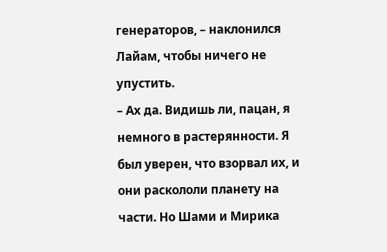генераторов, – наклонился Лайам, чтобы ничего не упустить.
– Ах да. Видишь ли, пацан, я немного в растерянности. Я был уверен, что взорвал их, и они раскололи планету на части. Но Шами и Мирика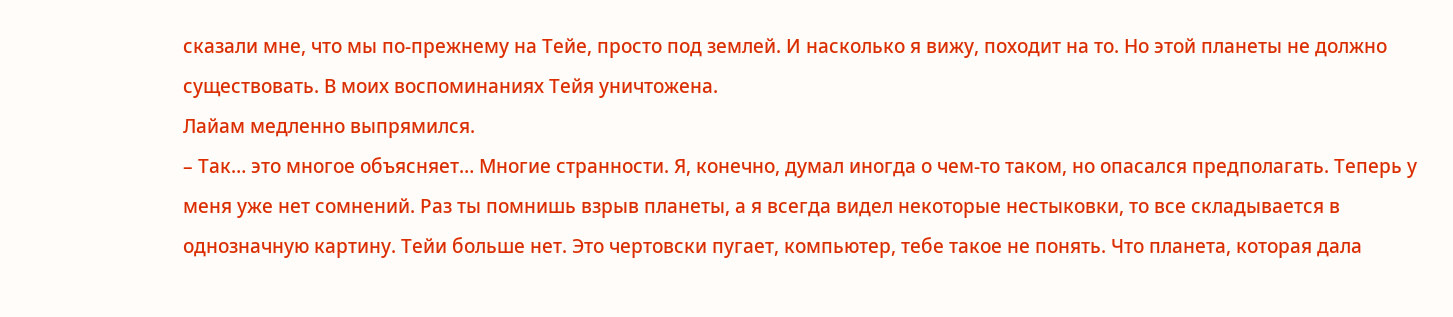сказали мне, что мы по-прежнему на Тейе, просто под землей. И насколько я вижу, походит на то. Но этой планеты не должно существовать. В моих воспоминаниях Тейя уничтожена.
Лайам медленно выпрямился.
– Так… это многое объясняет… Многие странности. Я, конечно, думал иногда о чем-то таком, но опасался предполагать. Теперь у меня уже нет сомнений. Раз ты помнишь взрыв планеты, а я всегда видел некоторые нестыковки, то все складывается в однозначную картину. Тейи больше нет. Это чертовски пугает, компьютер, тебе такое не понять. Что планета, которая дала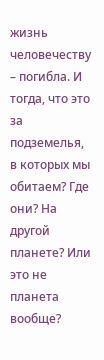жизнь человечеству – погибла. И тогда, что это за подземелья, в которых мы обитаем? Где они? На другой планете? Или это не планета вообще?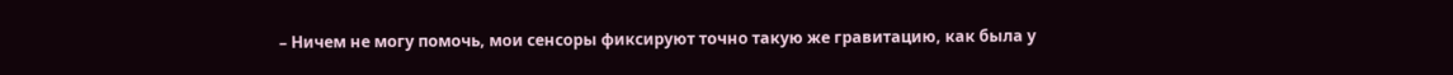– Ничем не могу помочь, мои сенсоры фиксируют точно такую же гравитацию, как была у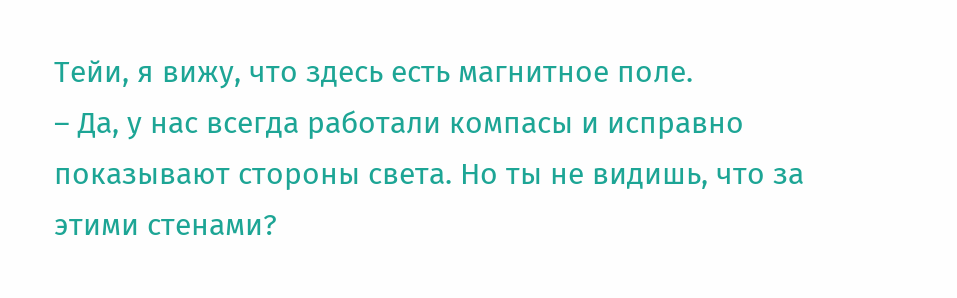Тейи, я вижу, что здесь есть магнитное поле.
– Да, у нас всегда работали компасы и исправно показывают стороны света. Но ты не видишь, что за этими стенами?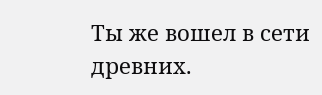Ты же вошел в сети древних.